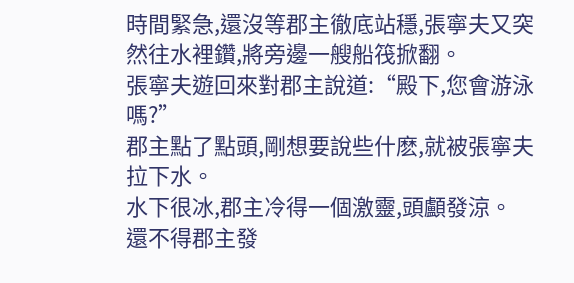時間緊急,還沒等郡主徹底站穩,張寧夫又突然往水裡鑽,將旁邊一艘船筏掀翻。
張寧夫遊回來對郡主說道:“殿下,您會游泳嗎?”
郡主點了點頭,剛想要說些什麽,就被張寧夫拉下水。
水下很冰,郡主冷得一個激靈,頭顱發涼。
還不得郡主發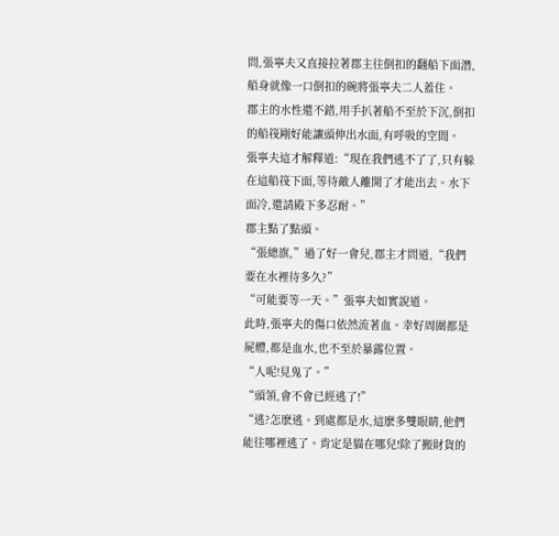問,張寧夫又直接拉著郡主往倒扣的翻船下面潛,船身就像一口倒扣的碗將張寧夫二人蓋住。
郡主的水性還不錯,用手扒著船不至於下沉,倒扣的船筏剛好能讓頭伸出水面,有呼吸的空間。
張寧夫這才解釋道:“現在我們逃不了了,只有躲在這船筏下面,等待敵人離開了才能出去。水下面冷,還請殿下多忍耐。”
郡主點了點頭。
“張總旗,”過了好一會兒,郡主才問道,“我們要在水裡待多久?”
“可能要等一天。”張寧夫如實說道。
此時,張寧夫的傷口依然流著血。幸好周圍都是屍體,都是血水,也不至於暴露位置。
“人呢!見鬼了。”
“頭領,會不會已經逃了!”
“逃?怎麽逃。到處都是水,這麽多雙眼睛,他們能往哪裡逃了。肯定是貓在哪兒!除了搬財貨的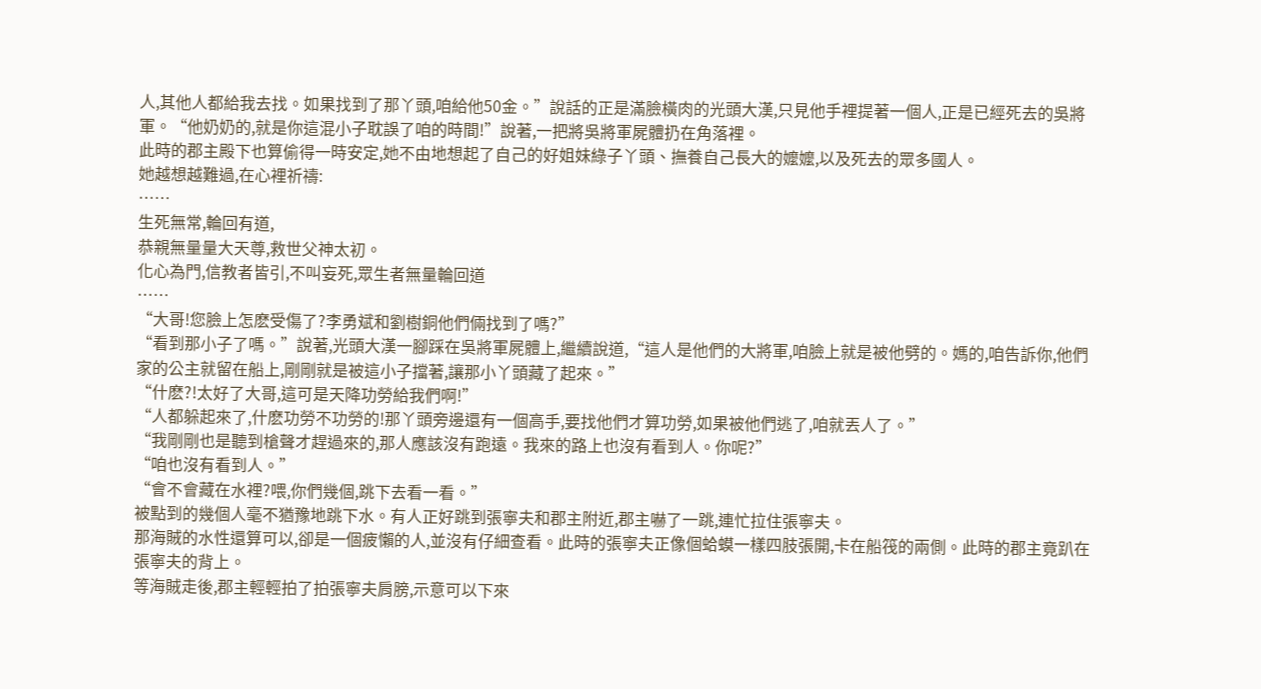人,其他人都給我去找。如果找到了那丫頭,咱給他50金。”說話的正是滿臉橫肉的光頭大漢,只見他手裡提著一個人,正是已經死去的吳將軍。“他奶奶的,就是你這混小子耽誤了咱的時間!”說著,一把將吳將軍屍體扔在角落裡。
此時的郡主殿下也算偷得一時安定,她不由地想起了自己的好姐妹綠子丫頭、撫養自己長大的嬤嬤,以及死去的眾多國人。
她越想越難過,在心裡祈禱:
……
生死無常,輪回有道,
恭親無量量大天尊,救世父神太初。
化心為門,信教者皆引,不叫妄死,眾生者無量輪回道
……
“大哥!您臉上怎麽受傷了?李勇斌和劉樹銅他們倆找到了嗎?”
“看到那小子了嗎。”說著,光頭大漢一腳踩在吳將軍屍體上,繼續說道,“這人是他們的大將軍,咱臉上就是被他劈的。媽的,咱告訴你,他們家的公主就留在船上,剛剛就是被這小子擋著,讓那小丫頭藏了起來。”
“什麽?!太好了大哥,這可是天降功勞給我們啊!”
“人都躲起來了,什麽功勞不功勞的!那丫頭旁邊還有一個高手,要找他們才算功勞,如果被他們逃了,咱就丟人了。”
“我剛剛也是聽到槍聲才趕過來的,那人應該沒有跑遠。我來的路上也沒有看到人。你呢?”
“咱也沒有看到人。”
“會不會藏在水裡?喂,你們幾個,跳下去看一看。”
被點到的幾個人毫不猶豫地跳下水。有人正好跳到張寧夫和郡主附近,郡主嚇了一跳,連忙拉住張寧夫。
那海賊的水性還算可以,卻是一個疲懶的人,並沒有仔細查看。此時的張寧夫正像個蛤蟆一樣四肢張開,卡在船筏的兩側。此時的郡主竟趴在張寧夫的背上。
等海賊走後,郡主輕輕拍了拍張寧夫肩膀,示意可以下來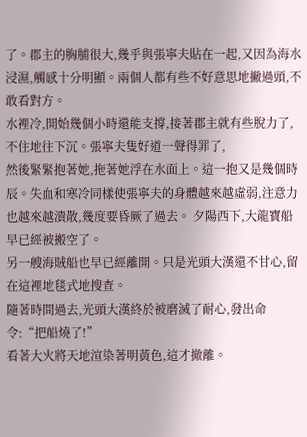了。郡主的胸脯很大,幾乎與張寧夫貼在一起,又因為海水浸濕,觸感十分明顯。兩個人都有些不好意思地撇過頭,不敢看對方。
水裡冷,開始幾個小時還能支撐,接著郡主就有些脫力了,不住地往下沉。張寧夫隻好道一聲得罪了,
然後緊緊抱著她,拖著她浮在水面上。這一抱又是幾個時辰。失血和寒冷同樣使張寧夫的身體越來越虛弱,注意力也越來越潰散,幾度要昏厥了過去。 夕陽西下,大龍寶船早已經被搬空了。
另一艘海賊船也早已經離開。只是光頭大漢還不甘心,留在這裡地毯式地搜查。
隨著時間過去,光頭大漢終於被磨滅了耐心,發出命令:“把船燒了!”
看著大火將天地渲染著明黃色,這才撤離。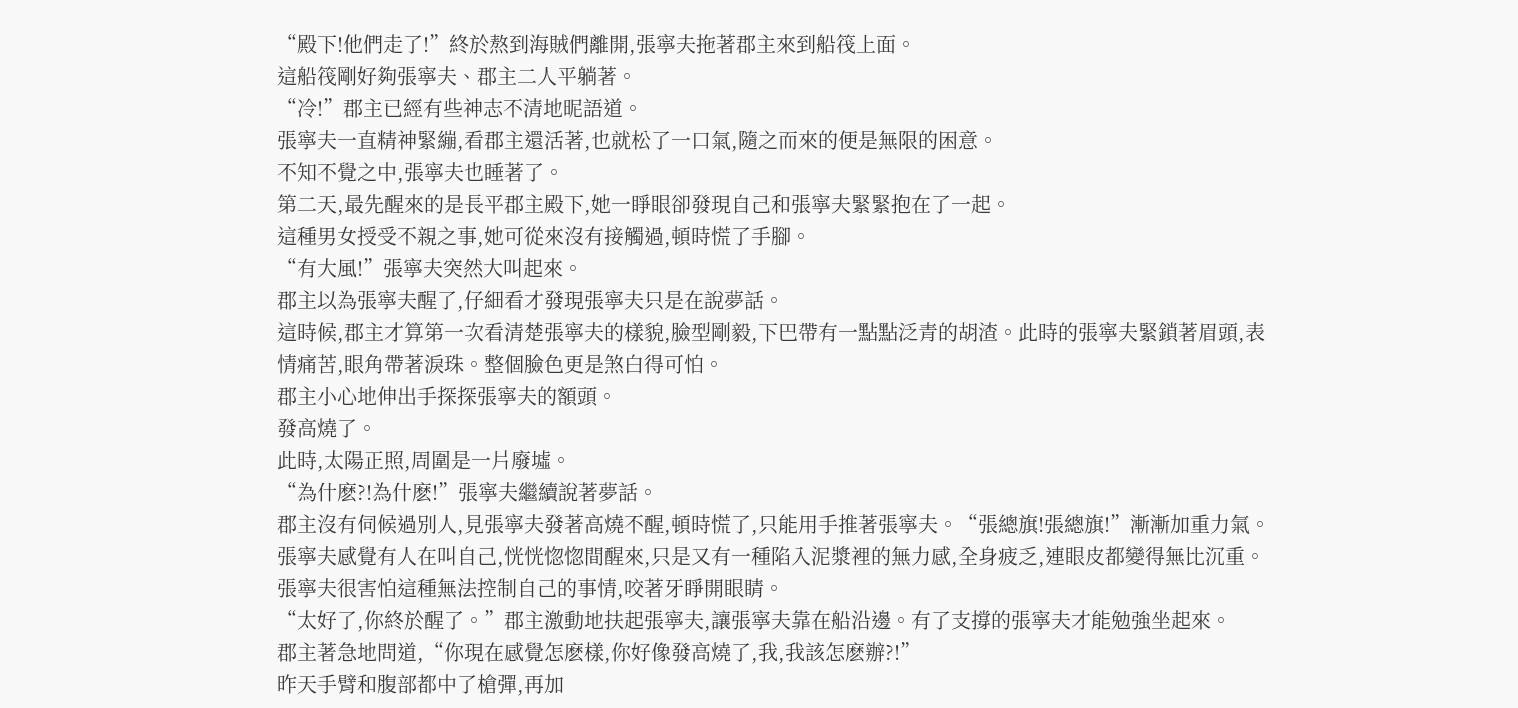“殿下!他們走了!”終於熬到海賊們離開,張寧夫拖著郡主來到船筏上面。
這船筏剛好夠張寧夫、郡主二人平躺著。
“冷!”郡主已經有些神志不清地昵語道。
張寧夫一直精神緊繃,看郡主還活著,也就松了一口氣,隨之而來的便是無限的困意。
不知不覺之中,張寧夫也睡著了。
第二天,最先醒來的是長平郡主殿下,她一睜眼卻發現自己和張寧夫緊緊抱在了一起。
這種男女授受不親之事,她可從來沒有接觸過,頓時慌了手腳。
“有大風!”張寧夫突然大叫起來。
郡主以為張寧夫醒了,仔細看才發現張寧夫只是在說夢話。
這時候,郡主才算第一次看清楚張寧夫的樣貌,臉型剛毅,下巴帶有一點點泛青的胡渣。此時的張寧夫緊鎖著眉頭,表情痛苦,眼角帶著淚珠。整個臉色更是煞白得可怕。
郡主小心地伸出手探探張寧夫的額頭。
發高燒了。
此時,太陽正照,周圍是一片廢墟。
“為什麽?!為什麽!”張寧夫繼續說著夢話。
郡主沒有伺候過別人,見張寧夫發著高燒不醒,頓時慌了,只能用手推著張寧夫。“張總旗!張總旗!”漸漸加重力氣。
張寧夫感覺有人在叫自己,恍恍惚惚間醒來,只是又有一種陷入泥漿裡的無力感,全身疲乏,連眼皮都變得無比沉重。
張寧夫很害怕這種無法控制自己的事情,咬著牙睜開眼睛。
“太好了,你終於醒了。”郡主激動地扶起張寧夫,讓張寧夫靠在船沿邊。有了支撐的張寧夫才能勉強坐起來。
郡主著急地問道,“你現在感覺怎麽樣,你好像發高燒了,我,我該怎麽辦?!”
昨天手臂和腹部都中了槍彈,再加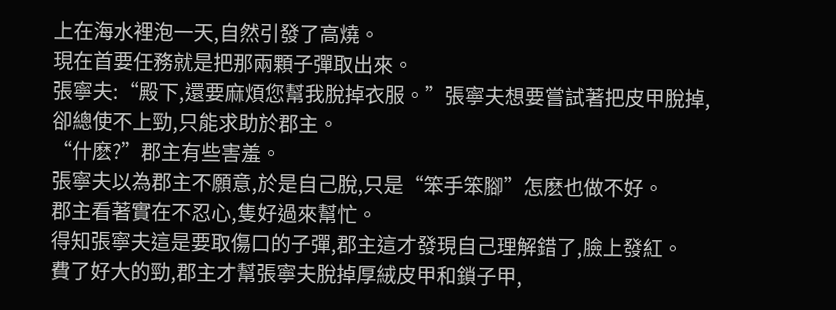上在海水裡泡一天,自然引發了高燒。
現在首要任務就是把那兩顆子彈取出來。
張寧夫:“殿下,還要麻煩您幫我脫掉衣服。”張寧夫想要嘗試著把皮甲脫掉,卻總使不上勁,只能求助於郡主。
“什麽?”郡主有些害羞。
張寧夫以為郡主不願意,於是自己脫,只是“笨手笨腳”怎麽也做不好。
郡主看著實在不忍心,隻好過來幫忙。
得知張寧夫這是要取傷口的子彈,郡主這才發現自己理解錯了,臉上發紅。
費了好大的勁,郡主才幫張寧夫脫掉厚絨皮甲和鎖子甲,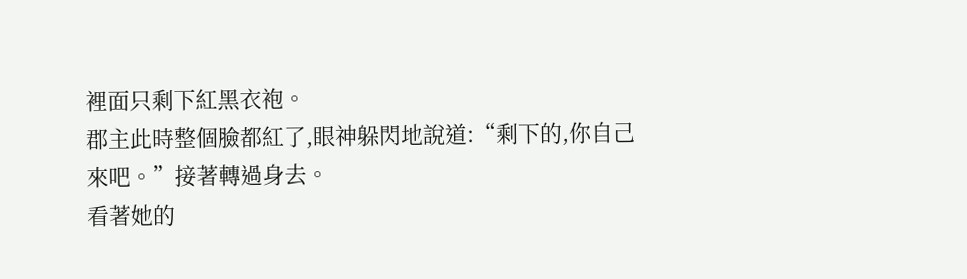裡面只剩下紅黑衣袍。
郡主此時整個臉都紅了,眼神躲閃地說道:“剩下的,你自己來吧。”接著轉過身去。
看著她的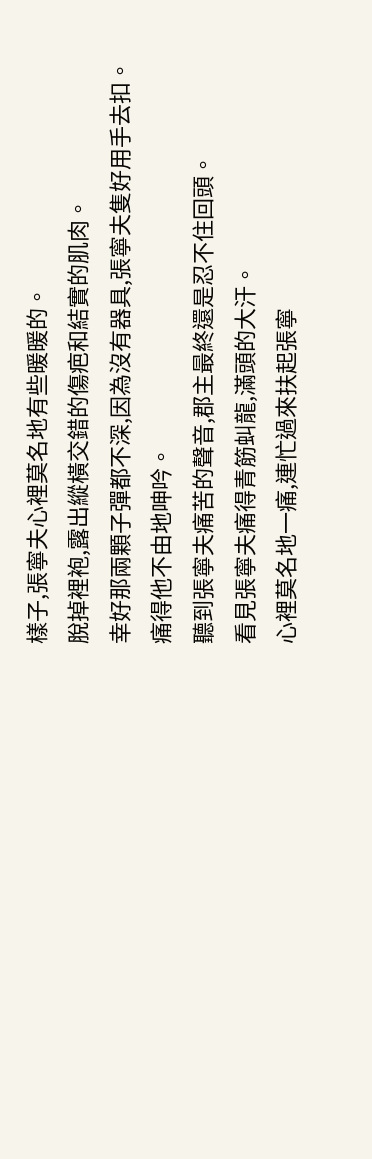樣子,張寧夫心裡莫名地有些暖暖的。
脫掉裡袍,露出縱橫交錯的傷疤和結實的肌肉。
幸好那兩顆子彈都不深,因為沒有器具,張寧夫隻好用手去扣。
痛得他不由地呻吟。
聽到張寧夫痛苦的聲音,郡主最終還是忍不住回頭。
看見張寧夫痛得青筋虯龍,滿頭的大汗。
心裡莫名地一痛,連忙過來扶起張寧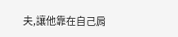夫,讓他靠在自己肩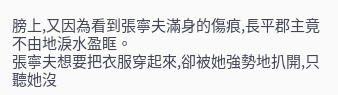膀上,又因為看到張寧夫滿身的傷痕,長平郡主竟不由地淚水盈眶。
張寧夫想要把衣服穿起來,卻被她強勢地扒開,只聽她沒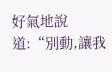好氣地說道:“別動,讓我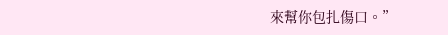來幫你包扎傷口。”